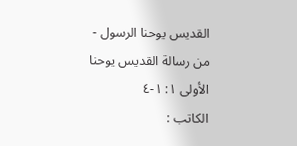القديس يوحنا الرسول - من رسالة القديس يوحنا الأولى ١: ١-٤
الكاتب :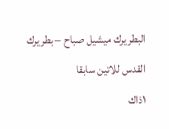البطريرك ميشيل صباح – بطريرك القدس للاتين سابقا
١ذاك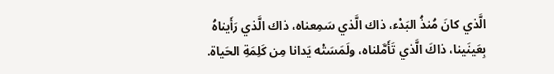الَّذي كانَ مُنذُ البَدْء، ذاك الَّذي سَمِعناه، ذاك الَّذي رَأَيناهُ بِعَينَينا، ذاكَ الَّذي تَأَمَّلناه، ولَمَسَتْه يَدانا مِن كَلِمَةِ الحَياة.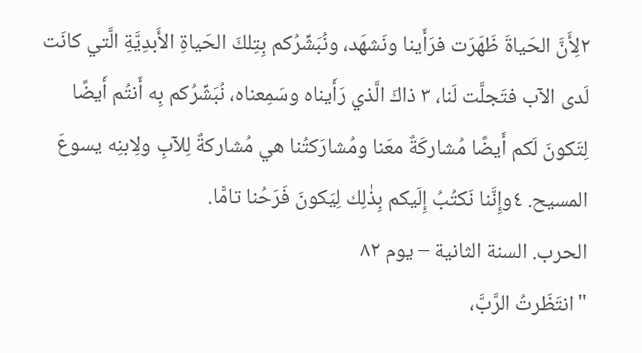٢لِأَنَّ الحَياةَ ظَهَرَت فرَأَينا ونَشهَد، ونُبَشِّرُكم بِتِلكَ الحَياةِ الأَبدِيَّةِ الَّتي كانَت لَدى الآب فتَجلَّت لَنا، ٣ ذاكَ الَّذي رَأَيناه وسَمِعناه، نُبَشِّرُكم بِه أَنتُم أَيضًا لِتَكونَ لَكم أَيضًا مُشاركَةٌ معَنا ومُشارَكتُنا هي مُشاركةٌ لِلآبِ ولِابنِه يسوعَ المسيح. ٤وإِنَّنا نَكتُبُ إِلَيكم بِذٰلِك لِيَكونَ فَرَحُنا تامًّا.
الحرب. السنة الثانية – يوم ٨٢
"انتَظَرتُ الرَّبَّ،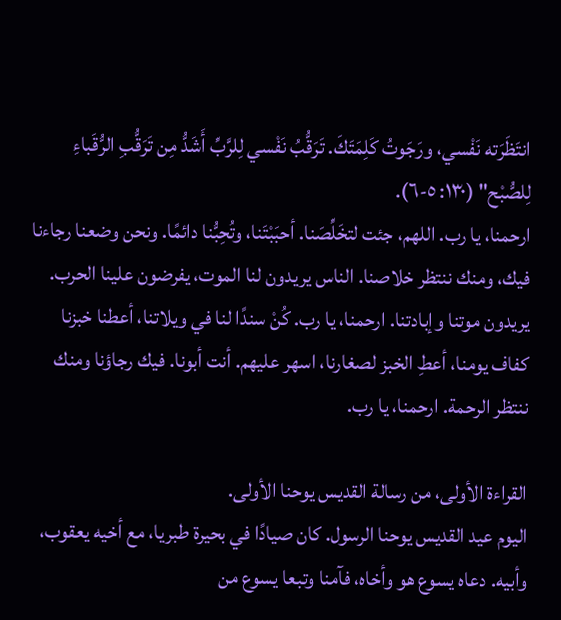انتَظَرَته نَفْسي، ورَجَوتُ كَلِمَتَكَ. تَرَقُّبُ نَفْسي لِلرَّبِّ أَشَدُّ مِن تَرَقُّبِ الرُّقَباءِ لِلصُّبْح" (١٣٠: ٥-٦).
ارحمنا، يا رب. اللهم، جئت لتخَلِّصَنا. أحبَبْتَنا، وتُحِبُّنا دائمًا. ونحن وضعنا رجاءنا فيك، ومنك ننتظر خلاصنا. الناس يريدون لنا الموت، يفرضون علينا الحرب. يريدون موتنا وإبادتنا. ارحمنا، يا رب. كُنْ سندًا لنا في ويلاتنا، أعطنا خبزنا كفاف يومنا، أعطِ الخبز لصغارنا، اسهر عليهم. أنت أبونا. فيك رجاؤنا ومنك ننتظر الرحمة. ارحمنا، يا رب.

القراءة الأولى، من رسالة القديس يوحنا الأولى.
اليوم عيد القديس يوحنا الرسول. كان صيادًا في بحيرة طبريا، مع أخيه يعقوب، وأبيه. دعاه يسوع هو وأخاه، فآمنا وتبعا يسوع من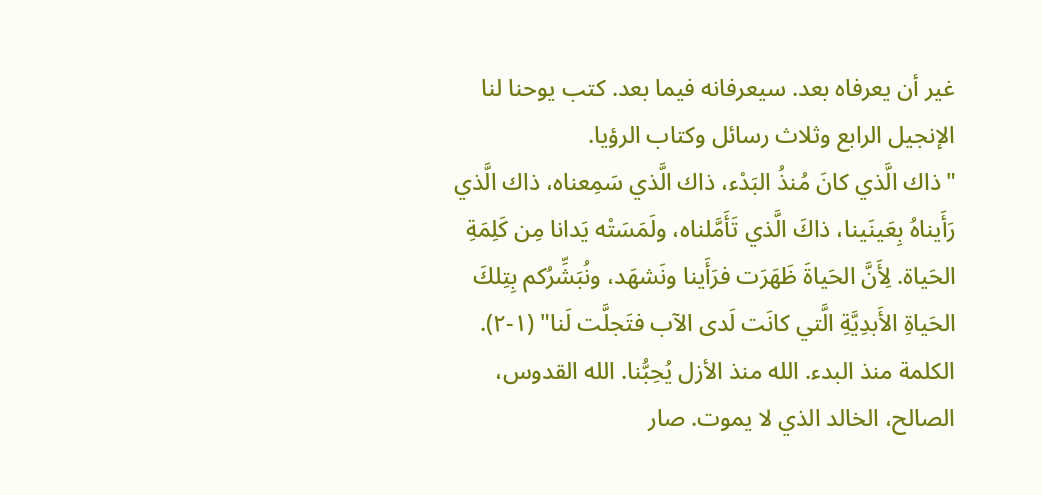غير أن يعرفاه بعد. سيعرفانه فيما بعد. كتب يوحنا لنا الإنجيل الرابع وثلاث رسائل وكتاب الرؤيا.
"ذاك الَّذي كانَ مُنذُ البَدْء، ذاك الَّذي سَمِعناه، ذاك الَّذي رَأَيناهُ بِعَينَينا، ذاكَ الَّذي تَأَمَّلناه، ولَمَسَتْه يَدانا مِن كَلِمَةِ الحَياة. لِأَنَّ الحَياةَ ظَهَرَت فرَأَينا ونَشهَد، ونُبَشِّرُكم بِتِلكَ الحَياةِ الأَبدِيَّةِ الَّتي كانَت لَدى الآب فتَجلَّت لَنا" (١-٢).
الكلمة منذ البدء. الله منذ الأزل يُحِبُّنا. الله القدوس، الصالح، الخالد الذي لا يموت. صار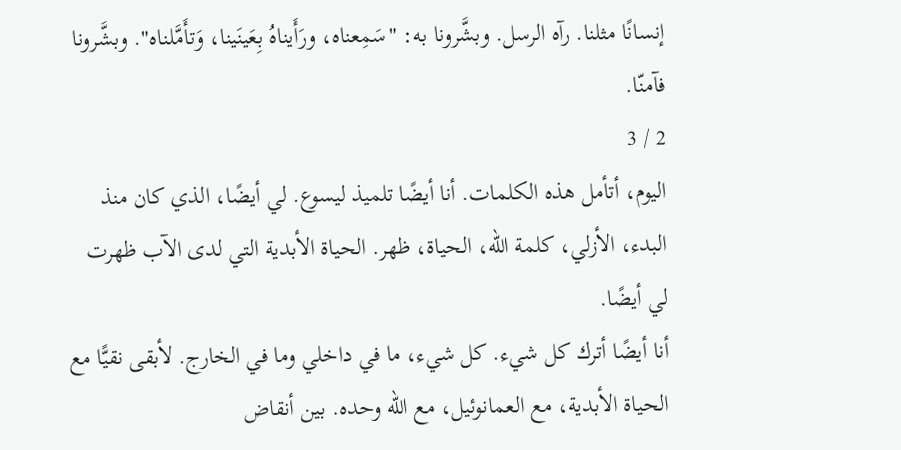إنسانًا مثلنا. رآه الرسل. وبشَّرونا به: "سَمِعناه، ورَأَيناهُ بِعَينَينا، وَتأَمَّلناه". وبشَّرونا فآمنّا.
2 / 3
اليوم، أتأمل هذه الكلمات. أنا أيضًا تلميذ ليسوع. لي أيضًا، الذي كان منذ البدء، الأزلي، كلمة الله، الحياة، ظهر. الحياة الأبدية التي لدى الآب ظهرت لي أيضًا.
أنا أيضًا أترك كل شيء. كل شيء، ما في داخلي وما في الخارج. لأبقى نقيًّا مع الحياة الأبدية، مع العمانوئيل، مع الله وحده. بين أنقاض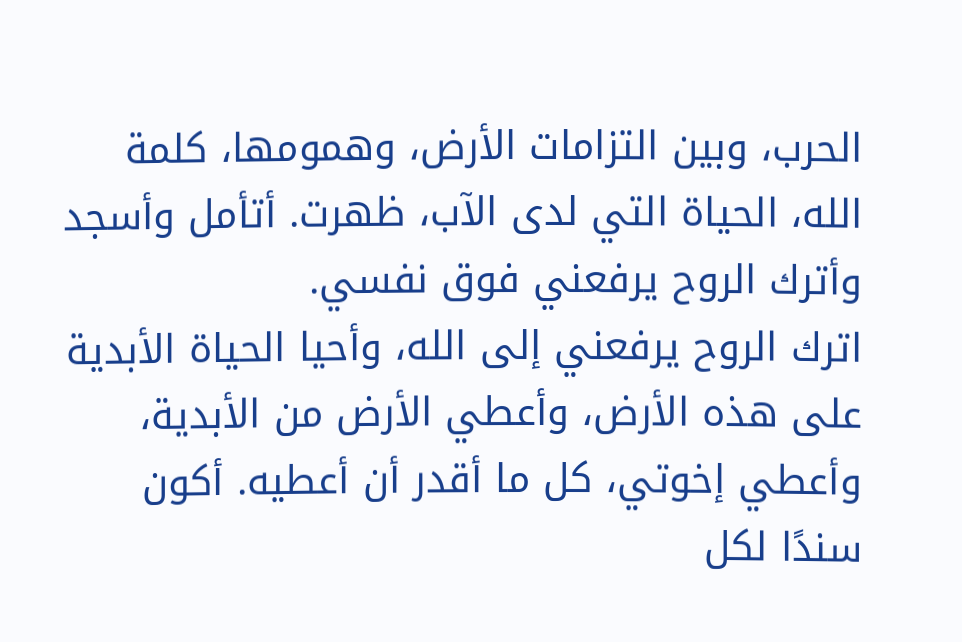الحرب، وبين التزامات الأرض، وهمومها، كلمة الله، الحياة التي لدى الآب، ظهرت. أتأمل وأسجد وأترك الروح يرفعني فوق نفسي.
اترك الروح يرفعني إلى الله، وأحيا الحياة الأبدية على هذه الأرض، وأعطي الأرض من الأبدية، وأعطي إخوتي، كل ما أقدر أن أعطيه. أكون سندًا لكل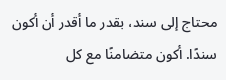محتاج إلى سند، بقدر ما أقدر أن أكون سندًا. أكون متضامنًا مع كل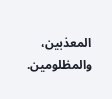المعذبين، والمظلومين.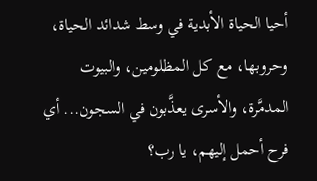أحيا الحياة الأبدية في وسط شدائد الحياة، وحروبها، مع كل المظلومين، والبيوت المدمَّرة، والأسرى يعذَّبون في السجون... أي فرح أحمل إليهم، يا رب؟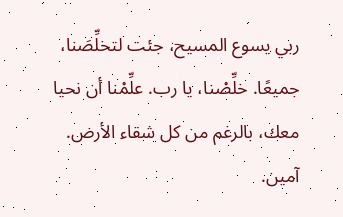ربي يسوع المسيح، جئت لتخلِّصَنا، جميعًا. خلِّصْنا، يا رب. علِّمْنا أن نحيا معك، بالرغم من كل شقاء الأرض. آمين.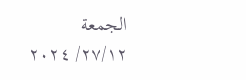الجمعة ٢٧/١٢/ ٢٠٢٤